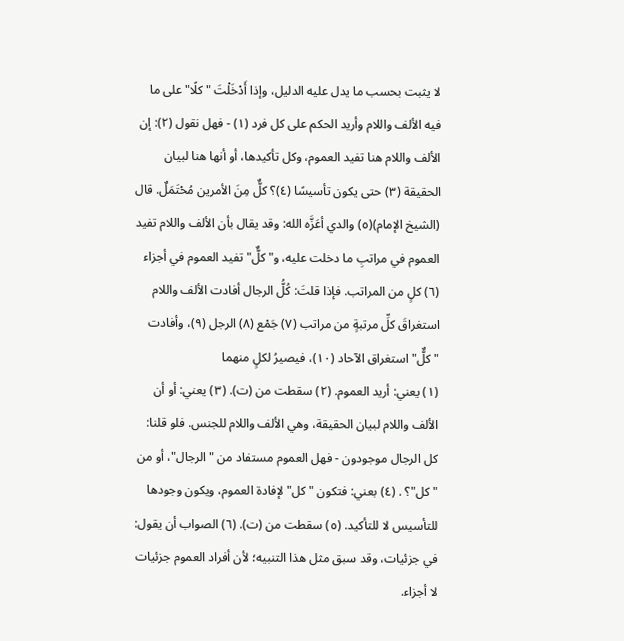لا يثبت بحسب ما يدل عليه الدليل، وإذا أَدْخَلْتَ "كلًا" على ما فيه الألف واللام وأريد الحكم على كل فرد (١) - فهل نقول (٢): إن الألف واللام هنا تفيد العموم، وكل تأكيدها، أو أنها هنا لبيان الحقيقة (٣) حتى يكون تأسيسًا (٤)؟ كلٌّ مِنَ الأمرين مُحْتَمَلٌ. قال (الشيخ الإمام)(٥) والدي أعَزَّه الله: وقد يقال بأن الألف واللام تفيد العموم في مراتبِ ما دخلت عليه، و"كلٌّ" تفيد العموم في أجزاء (٦) كلٍ من المراتب. فإذا قلتَ: كُلُّ الرجال أفادت الألف واللام استغراقَ كلِّ مرتبةٍ من مراتب (٧) جَمْع (٨) الرجل (٩)، وأفادت "كلٌّ" استغراق الآحاد (١٠)، فيصيرُ لكلٍ منهما
(١) يعني: أريد العموم. (٢) سقطت من (ت). (٣) يعني: أو أن الألف واللام لبيان الحقيقة، وهي الألف واللام للجنس. فلو قلنا: كل الرجال موجودون - فهل العموم مستفاد من "الرجال"، أو من "كل"؟ . (٤) بعني: فتكون "كل" لإفادة العموم، ويكون وجودها للتأسيس لا للتأكيد. (٥) سقطت من (ت). (٦) الصواب أن يقول: في جزئيات، وقد سبق مثل هذا التنبيه؛ لأن أفراد العموم جزئيات لا أجزاء.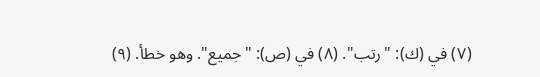(٧) في (ك): "رتب". (٨) في (ص): "جميع". وهو خطأ. (٩)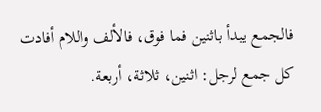فالجمع يبدأ باثنين فما فوق، فالألف واللام أفادت كل جمع لرجل: اثنين، ثلاثة، أربعة.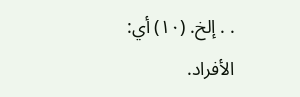. . إلخ. (١٠) أي: الأفراد.